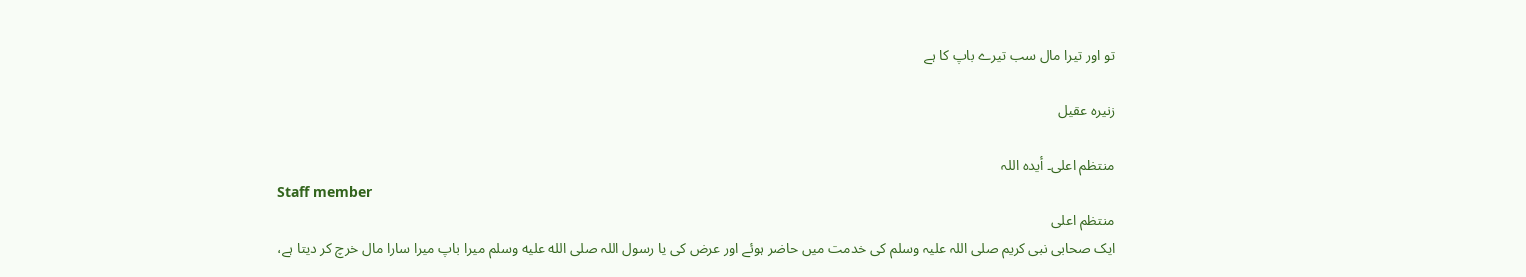تو اور تیرا مال سب تیرے باپ کا ہے

زنیرہ عقیل

منتظم اعلی۔ أیدہ اللہ
Staff member
منتظم اعلی
ایک صحابی نبی کریم صلی اللہ علیہ وسلم کی خدمت میں حاضر ہوئے اور عرض کی یا رسول اللہ صلى الله عليه وسلم میرا باپ میرا سارا مال خرچ کر دیتا ہے،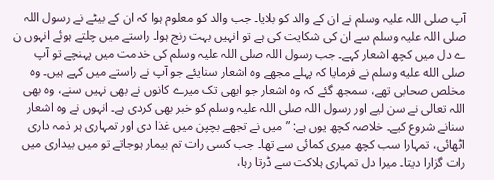آپ صلی اللہ علیہ وسلم نے ان کے والد کو بلایا۔ جب والد کو معلوم ہوا کہ ان کے بیٹے نے رسول اللہ صلی اللہ علیہ وسلم سے ان کی شکایت کی ہے تو انہیں بہت رنج ہوا۔ راستے میں چلتے ہوئے انہوں ن ے دل میں کچھ اشعار کہے۔ جب رسول اللہ صلی اللہ علیہ وسلم کی خدمت میں پہنچے تو آپ صلى الله عليه وسلم نے فرمایا کہ پہلے مجھے وہ اشعار سنایئے جو آپ نے راستے میں کہے ہیں۔ وہ مخلص صحابی تھے، سمجھ گئے کہ وہ اشعار جو ابھی تک میرے کانوں نے بھی نہیں سنے، وہ بھی اللہ تعالی نے سن لیے اور رسول اللہ صلی اللہ علیہ وسلم کو خبر بھی کردی ہے۔ انہوں نے وہ اشعار سنانے شروع کیے۔ خلاصہ کچھ یوں ہے: ”میں نے تجھے بچپن میں غذا دی اور تمہاری ہر ذمہ داری اٹھائی، تمہارا سب کچھ میری کمائی سے تھا۔ جب کسی رات تم بیمار ہوجاتے تو میں بیداری میں رات گزارا دیتا۔ میرا دل تمہاری ہلاکت سے ڈرتا رہا،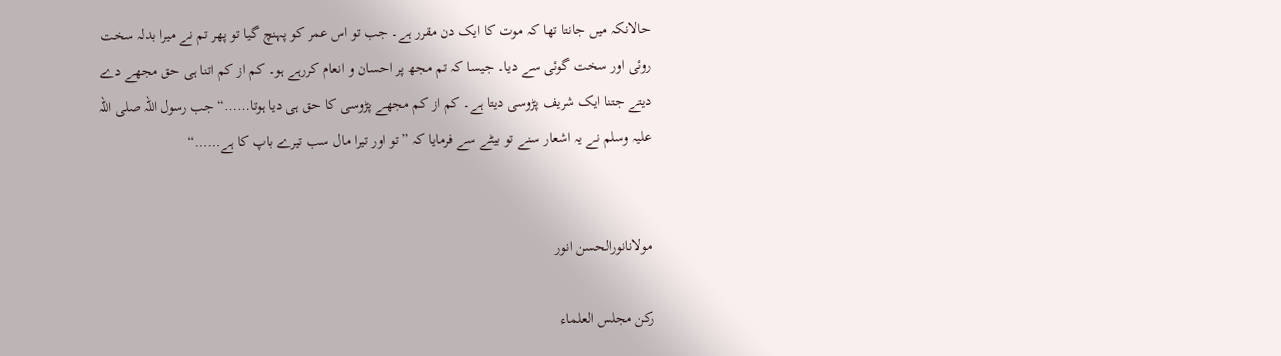حالانکہ میں جانتا تھا کہ موت کا ایک دن مقرر ہے۔ جب تو اس عمر کو پہنچ گیا تو پھر تم نے میرا بدلہ سخت روئی اور سخت گوئی سے دیا۔ جیسا کہ تم مجھ پر احسان و انعام کررہے ہو۔ کم از کم اتنا ہی حق مجھے دے دیتے جتنا ایک شریف پڑوسی دیتا ہے۔ کم از کم مجھے پڑوسی کا حق ہی دیا ہوتا……“ جب رسول اللہ صلی اللہ علیہ وسلم نے یہ اشعار سنے تو بیٹے سے فرمایا کہ ”تو اور تیرا مال سب تیرے باپ کا ہے……“


مولانانورالحسن انور

رکن مجلس العلماء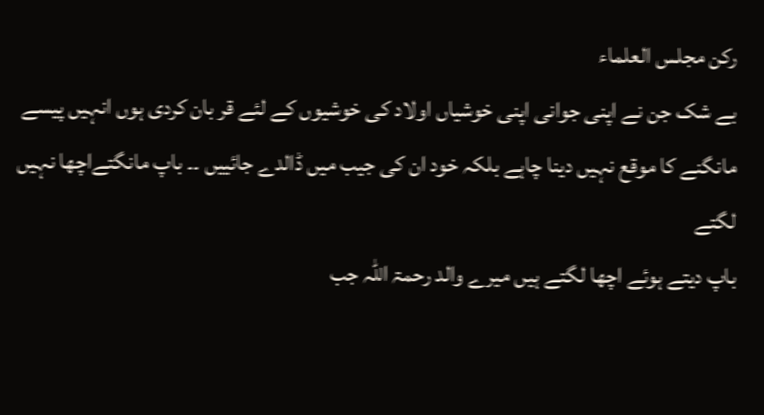رکن مجلس العلماء
بے شک جن نے اپنی جوانی اپنی خوشیاں اولاد کی خوشیوں کے لئے قر بان کردی ہوں انہیں پیسے مانگنے کا موقع نہیں دینا چاہے بلکہ خود ان کی جیب میں ڈالدے جائییں ۔۔ باپ مانگتےاچھا نہیں لگتے
باپ دیتے ہوئے اچھا لگتے ہیں میرے والد رحمۃ اللہ جب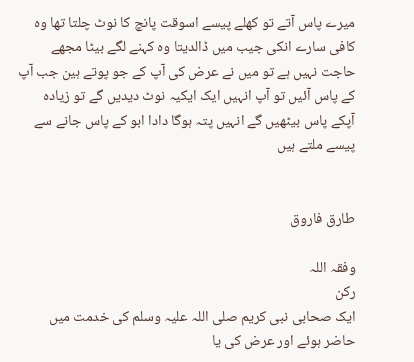میرے پاس آتے تو کھلے پیسے اسوقت پانچ کا نوٹ چلتا تھا وہ کافی سارے انکی جیب میں ڈالدیتا وہ کہنے لگے بیٹا مجھے حاجت نہیں ہے تو میں نے عرض کی آپ کے جو پوتے ہین جب آپ کے پاس آئیں تو آپ انہیں ایک ایکیہ نوٹ دیدیں گے تو زیادہ آپکے پاس بیٹھیں گے انہیں پتہ ہوگا دادا ابو کے پاس جانے سے پیسے ملتے ہیں


طارق فاروق

وفقہ اللہ
رکن
ایک صحابی نبی کریم صلی اللہ علیہ وسلم کی خدمت میں حاضر ہوئے اور عرض کی یا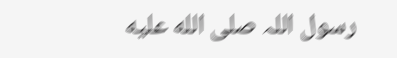رسول اللہ صلى الله عليه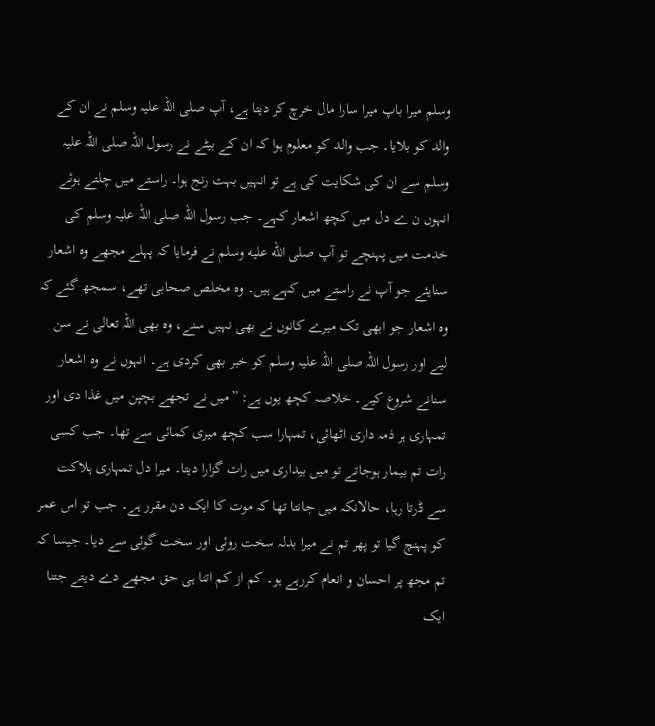وسلم میرا باپ میرا سارا مال خرچ کر دیتا ہے، آپ صلی اللہ علیہ وسلم نے ان کے والد کو بلایا۔ جب والد کو معلوم ہوا کہ ان کے بیٹے نے رسول اللہ صلی اللہ علیہ وسلم سے ان کی شکایت کی ہے تو انہیں بہت رنج ہوا۔ راستے میں چلتے ہوئے انہوں ن ے دل میں کچھ اشعار کہے۔ جب رسول اللہ صلی اللہ علیہ وسلم کی خدمت میں پہنچے تو آپ صلى الله عليه وسلم نے فرمایا کہ پہلے مجھے وہ اشعار سنایئے جو آپ نے راستے میں کہے ہیں۔ وہ مخلص صحابی تھے، سمجھ گئے کہ وہ اشعار جو ابھی تک میرے کانوں نے بھی نہیں سنے، وہ بھی اللہ تعالی نے سن لیے اور رسول اللہ صلی اللہ علیہ وسلم کو خبر بھی کردی ہے۔ انہوں نے وہ اشعار سنانے شروع کیے۔ خلاصہ کچھ یوں ہے: ”میں نے تجھے بچپن میں غذا دی اور تمہاری ہر ذمہ داری اٹھائی، تمہارا سب کچھ میری کمائی سے تھا۔ جب کسی رات تم بیمار ہوجاتے تو میں بیداری میں رات گزارا دیتا۔ میرا دل تمہاری ہلاکت سے ڈرتا رہا، حالانکہ میں جانتا تھا کہ موت کا ایک دن مقرر ہے۔ جب تو اس عمر کو پہنچ گیا تو پھر تم نے میرا بدلہ سخت روئی اور سخت گوئی سے دیا۔ جیسا کہ تم مجھ پر احسان و انعام کررہے ہو۔ کم از کم اتنا ہی حق مجھے دے دیتے جتنا ایک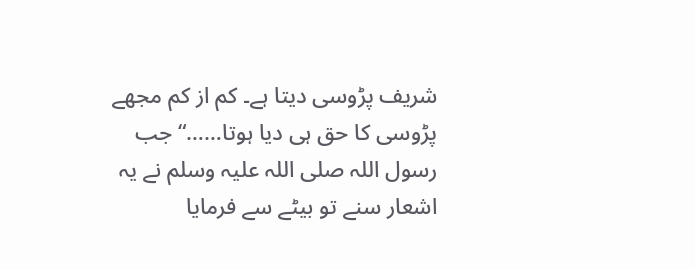شریف پڑوسی دیتا ہے۔ کم از کم مجھے پڑوسی کا حق ہی دیا ہوتا……“ جب رسول اللہ صلی اللہ علیہ وسلم نے یہ اشعار سنے تو بیٹے سے فرمایا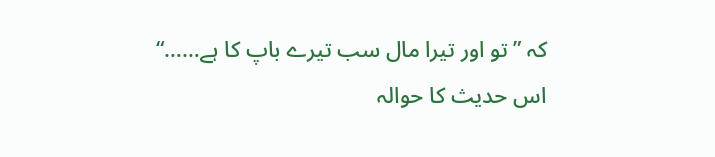کہ ”تو اور تیرا مال سب تیرے باپ کا ہے……“
اس حدیث کا حوالہ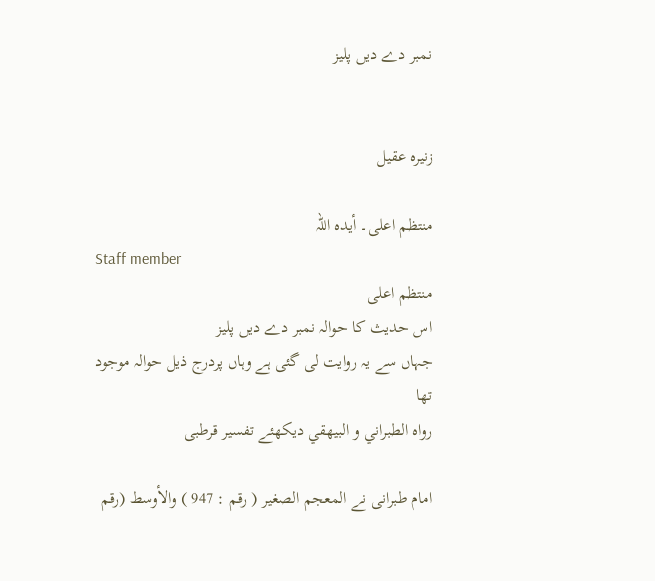نمبر دے دیں پلیز


زنیرہ عقیل

منتظم اعلی۔ أیدہ اللہ
Staff member
منتظم اعلی
اس حدیث کا حوالہ نمبر دے دیں پلیز
جہاں سے یہ روایت لی گئی ہے وہاں پردرج ذیل حوالہ موجود تھا
رواه الطبراني و البيهقي دیکھئے تفسیر قرطبی

امام طبرانی نے المعجم الصغير ( رقم : 947 ) والأوسط (رقم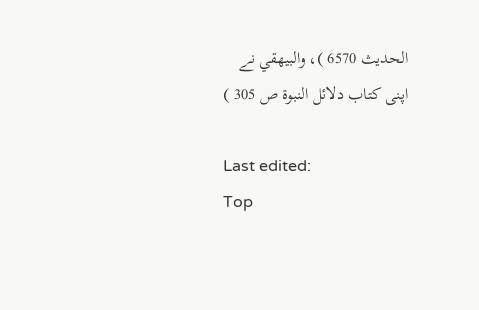الحديث 6570 )، والبيهقي نے اپنی کتاب دلائل النبوة ص 305 )

Last edited:
Top